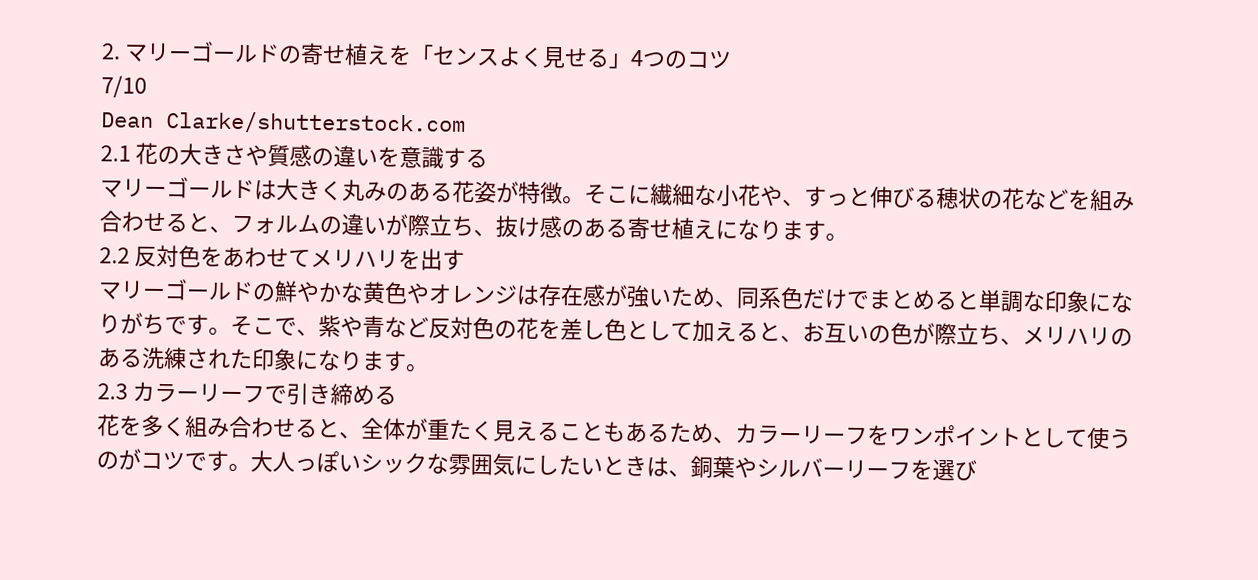2. マリーゴールドの寄せ植えを「センスよく見せる」4つのコツ
7/10
Dean Clarke/shutterstock.com
2.1 花の大きさや質感の違いを意識する
マリーゴールドは大きく丸みのある花姿が特徴。そこに繊細な小花や、すっと伸びる穂状の花などを組み合わせると、フォルムの違いが際立ち、抜け感のある寄せ植えになります。
2.2 反対色をあわせてメリハリを出す
マリーゴールドの鮮やかな黄色やオレンジは存在感が強いため、同系色だけでまとめると単調な印象になりがちです。そこで、紫や青など反対色の花を差し色として加えると、お互いの色が際立ち、メリハリのある洗練された印象になります。
2.3 カラーリーフで引き締める
花を多く組み合わせると、全体が重たく見えることもあるため、カラーリーフをワンポイントとして使うのがコツです。大人っぽいシックな雰囲気にしたいときは、銅葉やシルバーリーフを選び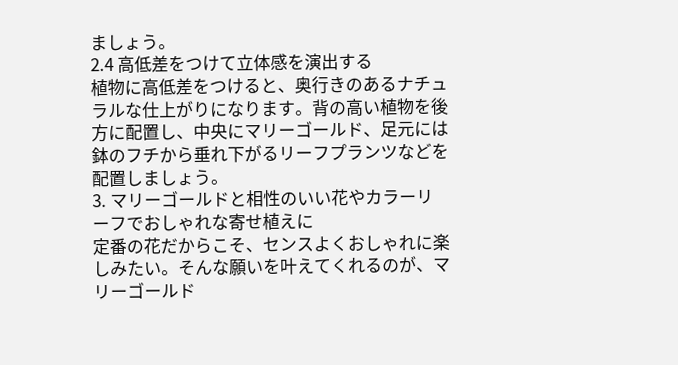ましょう。
2.4 高低差をつけて立体感を演出する
植物に高低差をつけると、奥行きのあるナチュラルな仕上がりになります。背の高い植物を後方に配置し、中央にマリーゴールド、足元には鉢のフチから垂れ下がるリーフプランツなどを配置しましょう。
3. マリーゴールドと相性のいい花やカラーリーフでおしゃれな寄せ植えに
定番の花だからこそ、センスよくおしゃれに楽しみたい。そんな願いを叶えてくれるのが、マリーゴールド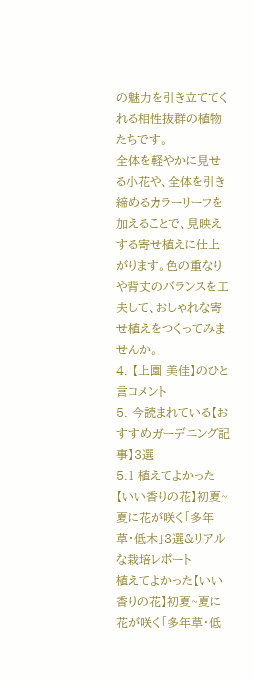の魅力を引き立ててくれる相性抜群の植物たちです。
全体を軽やかに見せる小花や、全体を引き締めるカラーリーフを加えることで、見映えする寄せ植えに仕上がります。色の重なりや背丈のバランスを工夫して、おしゃれな寄せ植えをつくってみませんか。
4. 【上園 美佳】のひと言コメント
5. 今読まれている【おすすめガーデニング記事】3選
5.1 植えてよかった【いい香りの花】初夏~夏に花が咲く「多年草・低木」3選&リアルな栽培レポート
植えてよかった【いい香りの花】初夏~夏に花が咲く「多年草・低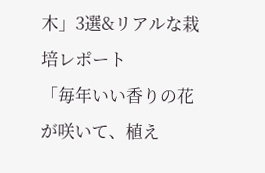木」3選&リアルな栽培レポート
「毎年いい香りの花が咲いて、植え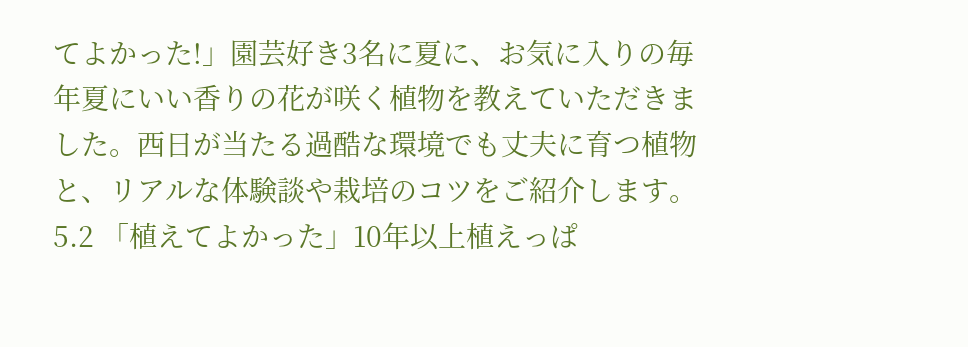てよかった!」園芸好き3名に夏に、お気に入りの毎年夏にいい香りの花が咲く植物を教えていただきました。西日が当たる過酷な環境でも丈夫に育つ植物と、リアルな体験談や栽培のコツをご紹介します。
5.2 「植えてよかった」10年以上植えっぱ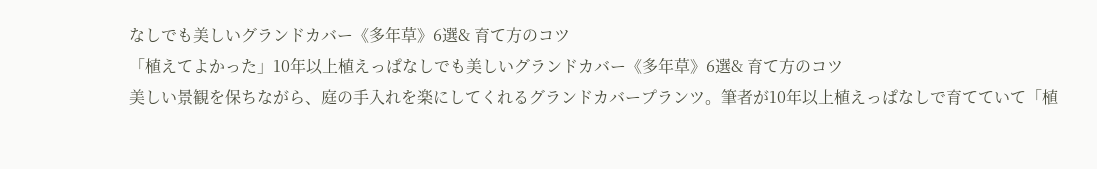なしでも美しいグランドカバー《多年草》6選& 育て方のコツ
「植えてよかった」10年以上植えっぱなしでも美しいグランドカバー《多年草》6選& 育て方のコツ
美しい景観を保ちながら、庭の手入れを楽にしてくれるグランドカバープランツ。筆者が10年以上植えっぱなしで育てていて「植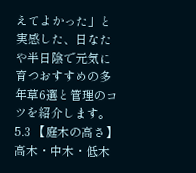えてよかった」と実感した、日なたや半日陰で元気に育つおすすめの多年草6選と管理のコツを紹介します。
5.3 【庭木の高さ】高木・中木・低木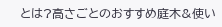とは?高さごとのおすすめ庭木&使い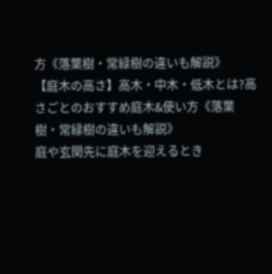方《落葉樹・常緑樹の違いも解説》
【庭木の高さ】高木・中木・低木とは?高さごとのおすすめ庭木&使い方《落葉樹・常緑樹の違いも解説》
庭や玄関先に庭木を迎えるとき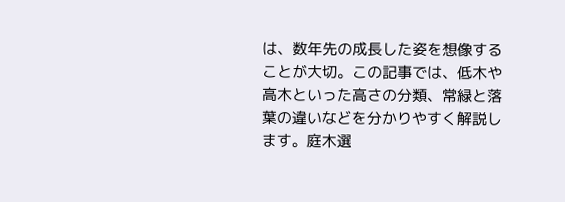は、数年先の成長した姿を想像することが大切。この記事では、低木や高木といった高さの分類、常緑と落葉の違いなどを分かりやすく解説します。庭木選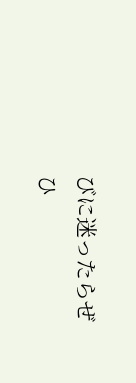びに迷ったらぜひ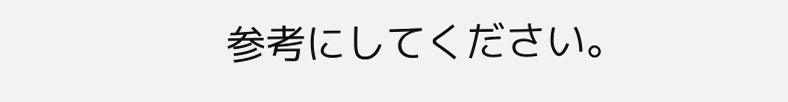参考にしてください。